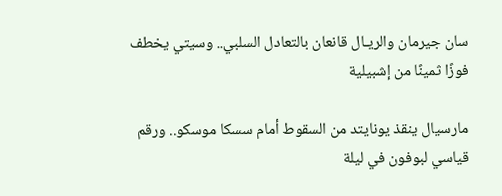سان جيرمان والريـال قانعان بالتعادل السلبي.. وسيتي يخطف فوزًا ثمينًا من إشبيلية

مارسيال ينقذ يونايتد من السقوط أمام سسكا موسكو.. ورقم قياسي لبوفون في ليلة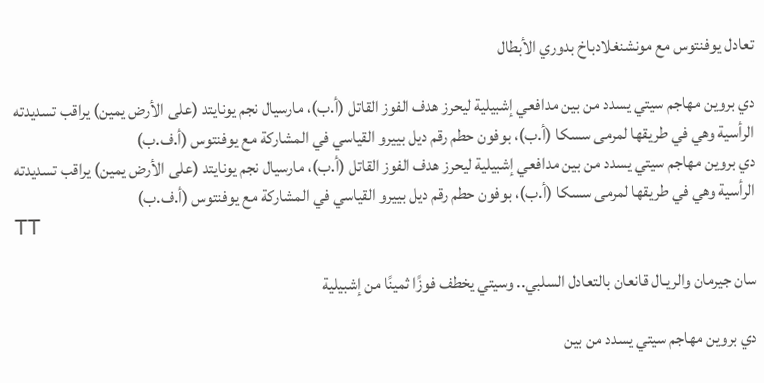تعادل يوفنتوس مع مونشنغلادباخ بدوري الأبطال

دي بروين مهاجم سيتي يسدد من بين مدافعي إشبيلية ليحرز هدف الفوز القاتل (أ.ب)، مارسيال نجم يونايتد (على الأرض يمين) يراقب تسديدته الرأسية وهي في طريقها لمرمى سسكا (أ.ب)، بوفون حطم رقم ديل بييرو القياسي في المشاركة مع يوفنتوس (أ.ف.ب)
دي بروين مهاجم سيتي يسدد من بين مدافعي إشبيلية ليحرز هدف الفوز القاتل (أ.ب)، مارسيال نجم يونايتد (على الأرض يمين) يراقب تسديدته الرأسية وهي في طريقها لمرمى سسكا (أ.ب)، بوفون حطم رقم ديل بييرو القياسي في المشاركة مع يوفنتوس (أ.ف.ب)
TT

سان جيرمان والريـال قانعان بالتعادل السلبي.. وسيتي يخطف فوزًا ثمينًا من إشبيلية

دي بروين مهاجم سيتي يسدد من بين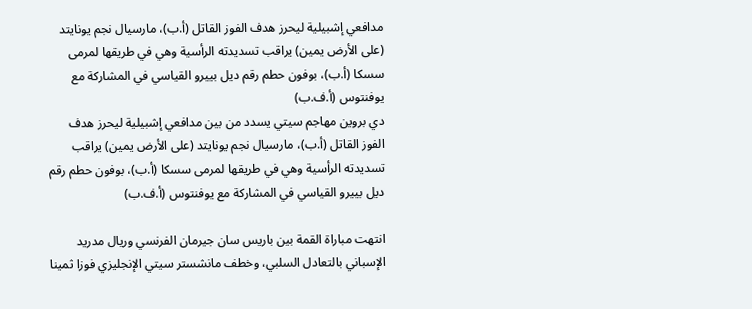مدافعي إشبيلية ليحرز هدف الفوز القاتل (أ.ب)، مارسيال نجم يونايتد (على الأرض يمين) يراقب تسديدته الرأسية وهي في طريقها لمرمى سسكا (أ.ب)، بوفون حطم رقم ديل بييرو القياسي في المشاركة مع يوفنتوس (أ.ف.ب)
دي بروين مهاجم سيتي يسدد من بين مدافعي إشبيلية ليحرز هدف الفوز القاتل (أ.ب)، مارسيال نجم يونايتد (على الأرض يمين) يراقب تسديدته الرأسية وهي في طريقها لمرمى سسكا (أ.ب)، بوفون حطم رقم ديل بييرو القياسي في المشاركة مع يوفنتوس (أ.ف.ب)

انتهت مباراة القمة بين باريس سان جيرمان الفرنسي وريال مدريد الإسباني بالتعادل السلبي، وخطف مانشستر سيتي الإنجليزي فوزا ثمينا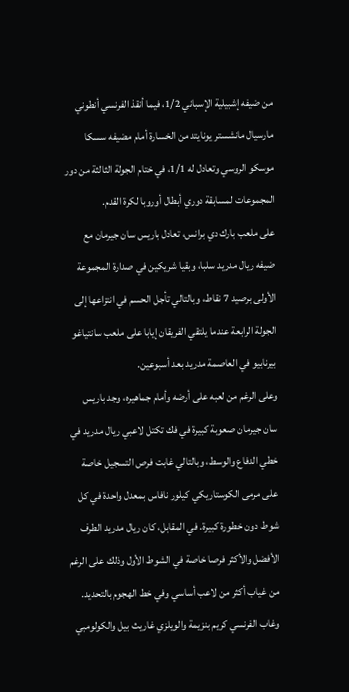من ضيفه إشبيلية الإسباني 1/2، فيما أنقذ الفرنسي أنطوني مارسيال مانشستر يونايتد من الخسارة أمام مضيفه سسكا موسكو الروسي وتعادل له 1/1، في ختام الجولة الثالثة من دور المجموعات لمسابقة دوري أبطال أوروبا لكرة القدم.
على ملعب بارك دي برانس، تعادل باريس سان جيرمان مع ضيفه ريال مدريد سلبا، وبقيا شريكين في صدارة المجموعة الأولى برصيد 7 نقاط، وبالتالي تأجل الحسم في انتزاعها إلى الجولة الرابعة عندما يلتقي الفريقان إيابا على ملعب سانتياغو بيرنابيو في العاصمة مدريد بعد أسبوعين.
وعلى الرغم من لعبه على أرضه وأمام جماهيره، وجد باريس سان جيرمان صعوبة كبيرة في فك تكتل لاعبي ريال مدريد في خطي الدفاع والوسط، وبالتالي غابت فرص التسجيل خاصة على مرمى الكوستاريكي كيلور نافاس بمعدل واحدة في كل شوط دون خطورة كبيرة. في المقابل، كان ريال مدريد الطرف الأفضل والأكثر فرصا خاصة في الشوط الأول وذلك على الرغم من غياب أكثر من لاعب أساسي وفي خط الهجوم بالتحديد.
وغاب الفرنسي كريم بنزيمة والويلزي غاريث بيل والكولومبي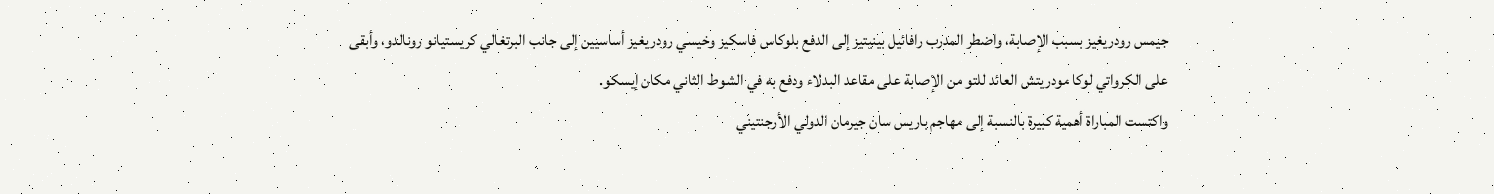جيمس رودريغيز بسبب الإصابة، واضطر المدرب رافائيل بينيتيز إلى الدفع بلوكاس فاسكيز وخيسي رودريغيز أساسيين إلى جانب البرتغالي كريستيانو رونالدو، وأبقى على الكرواتي لوكا مودريتش العائد للتو من الإصابة على مقاعد البدلاء ودفع به في الشوط الثاني مكان إيسكو.
واكتست المباراة أهمية كبيرة بالنسبة إلى مهاجم باريس سان جيرمان الدولي الأرجنتيني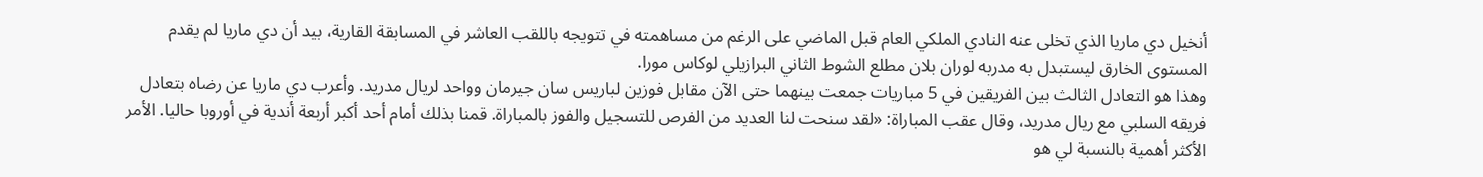أنخيل دي ماريا الذي تخلى عنه النادي الملكي العام قبل الماضي على الرغم من مساهمته في تتويجه باللقب العاشر في المسابقة القارية، بيد أن دي ماريا لم يقدم المستوى الخارق ليستبدل به مدربه لوران بلان مطلع الشوط الثاني البرازيلي لوكاس مورا.
وهذا هو التعادل الثالث بين الفريقين في 5 مباريات جمعت بينهما حتى الآن مقابل فوزين لباريس سان جيرمان وواحد لريال مدريد. وأعرب دي ماريا عن رضاه بتعادل فريقه السلبي مع ريال مدريد، وقال عقب المباراة: «لقد سنحت لنا العديد من الفرص للتسجيل والفوز بالمباراة. قمنا بذلك أمام أحد أكبر أربعة أندية في أوروبا حاليا. الأمر الأكثر أهمية بالنسبة لي هو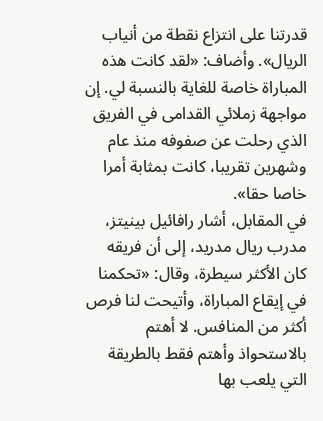قدرتنا على انتزاع نقطة من أنياب الريال». وأضاف: «لقد كانت هذه المباراة خاصة للغاية بالنسبة لي. إن مواجهة زملائي القدامى في الفريق الذي رحلت عن صفوفه منذ عام وشهرين تقريبا، كانت بمثابة أمرا خاصا حقا».
في المقابل، أشار رافائيل بينيتز، مدرب ريال مدريد، إلى أن فريقه كان الأكثر سيطرة، وقال: «تحكمنا في إيقاع المباراة، وأتيحت لنا فرص أكثر من المنافس. لا أهتم بالاستحواذ وأهتم فقط بالطريقة التي يلعب بها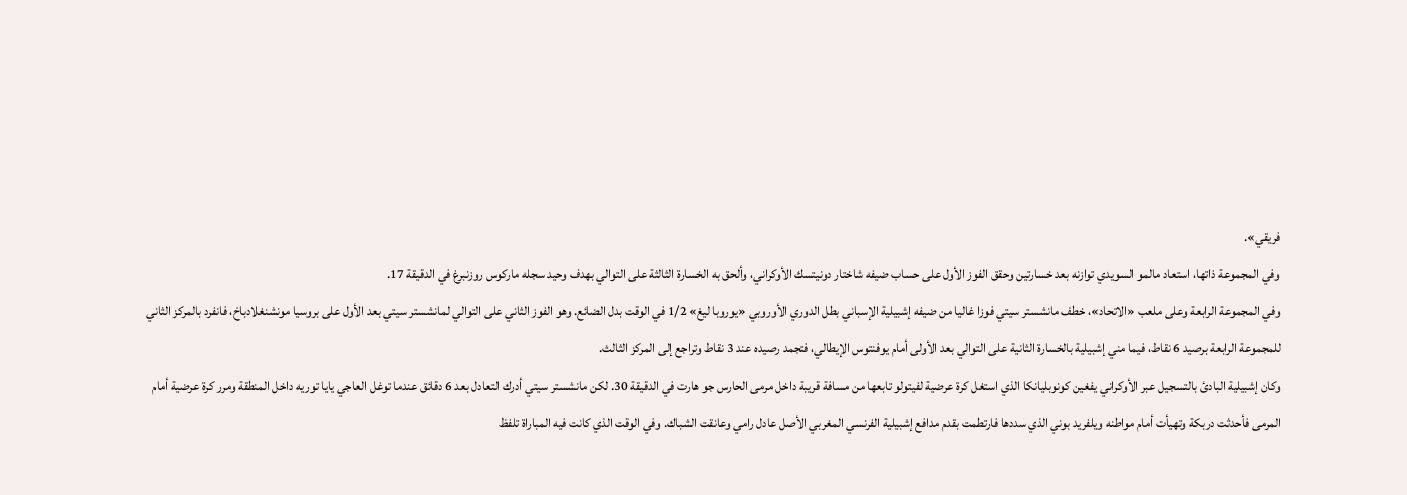فريقي».
وفي المجموعة ذاتها، استعاد مالمو السويدي توازنه بعد خسارتين وحقق الفوز الأول على حساب ضيفه شاختار دونيتسك الأوكراني، وألحق به الخسارة الثالثة على التوالي بهدف وحيد سجله ماركوس روزنبرغ في الدقيقة 17.
وفي المجموعة الرابعة وعلى ملعب «الاتحاد»، خطف مانشستر سيتي فوزا غاليا من ضيفه إشبيلية الإسباني بطل الدوري الأوروبي «يوروبا ليغ» 1/2 في الوقت بدل الضائع. وهو الفوز الثاني على التوالي لمانشستر سيتي بعد الأول على بروسيا مونشنغلادباخ، فانفرد بالمركز الثاني للمجموعة الرابعة برصيد 6 نقاط، فيما مني إشبيلية بالخسارة الثانية على التوالي بعد الأولى أمام يوفنتوس الإيطالي، فتجمد رصيده عند 3 نقاط وتراجع إلى المركز الثالث.
وكان إشبيلية البادئ بالتسجيل عبر الأوكراني يفغين كونوبليانكا الذي استغل كرة عرضية لفيتولو تابعها من مسافة قريبة داخل مرمى الحارس جو هارت في الدقيقة 30. لكن مانشستر سيتي أدرك التعادل بعد 6 دقائق عندما توغل العاجي يايا توريه داخل المنطقة ومرر كرة عرضية أمام المرمى فأحدثت دربكة وتهيأت أمام مواطنه ويلفريد بوني الذي سددها فارتطمت بقدم مدافع إشبيلية الفرنسي المغربي الأصل عادل رامي وعانقت الشباك. وفي الوقت الذي كانت فيه المباراة تلفظ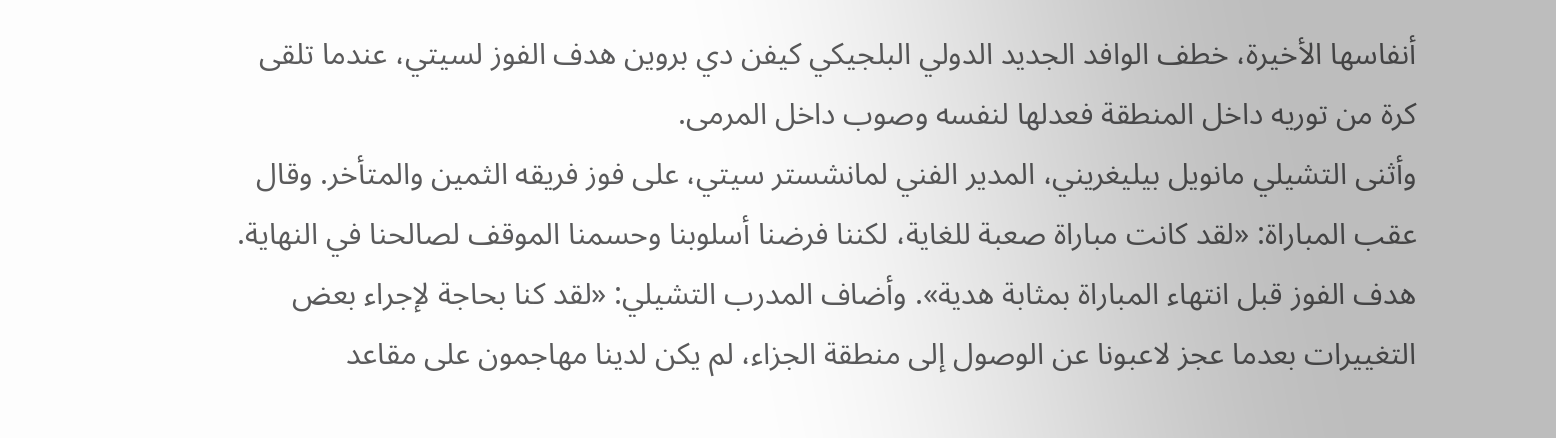أنفاسها الأخيرة، خطف الوافد الجديد الدولي البلجيكي كيفن دي بروين هدف الفوز لسيتي، عندما تلقى كرة من توريه داخل المنطقة فعدلها لنفسه وصوب داخل المرمى.
وأثنى التشيلي مانويل بيليغريني، المدير الفني لمانشستر سيتي، على فوز فريقه الثمين والمتأخر. وقال عقب المباراة: «لقد كانت مباراة صعبة للغاية، لكننا فرضنا أسلوبنا وحسمنا الموقف لصالحنا في النهاية. هدف الفوز قبل انتهاء المباراة بمثابة هدية». وأضاف المدرب التشيلي: «لقد كنا بحاجة لإجراء بعض التغييرات بعدما عجز لاعبونا عن الوصول إلى منطقة الجزاء، لم يكن لدينا مهاجمون على مقاعد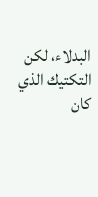البدلاء، لكن التكتيك الذي كان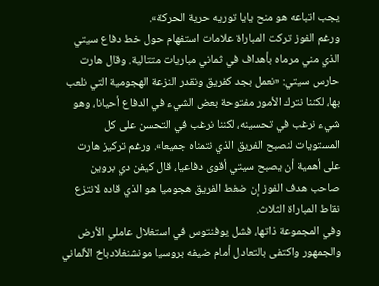يجب اتباعه هو منح يايا توريه حرية الحركة».
ورغم الفوز تركت المباراة علامات استفهام حول خط دفاع سيتي الذي مني مرماه بأهداف في ثماني مباريات متتالية. وقال هارت حارس سيتي: «نعمل بجد كفريق ونقدر النزعة الهجومية التي نلعب بها، لكننا نترك الأمور مفتوحة بعض الشيء في الدفاع أحيانا، وهو شيء نرغب في تحسينه، لكننا نرغب في التحسن على كل المستويات لنصبح الفريق الذي نتمناه جميعا». ورغم تركيز هارت على أهمية أن يصبح سيتي أقوى دفاعيا، قال كيفن دي بروين صاحب هدف الفوز إن ضغط الفريق هجوميا هو الذي قاده لانتزع نقاط المباراة الثلاث.
وفي المجموعة ذاتها، فشل يوفنتوس في استغلال عاملي الأرض والجمهور واكتفى بالتعادل أمام ضيفه بروسيا مونشنغلادباخ الألماني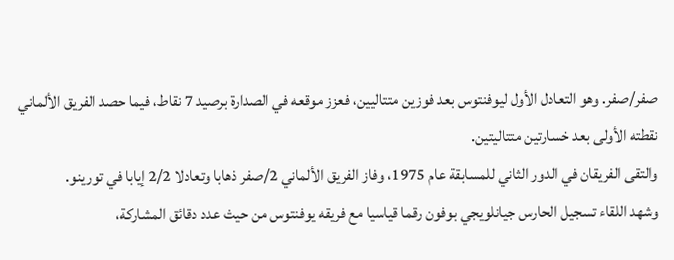صفر/صفر. وهو التعادل الأول ليوفنتوس بعد فوزين متتاليين، فعزز موقعه في الصدارة برصيد 7 نقاط، فيما حصد الفريق الألماني نقطته الأولى بعد خسارتين متتاليتين.
والتقى الفريقان في الدور الثاني للمسابقة عام 1975، وفاز الفريق الألماني 2/صفر ذهابا وتعادلا 2/2 إيابا في تورينو.
وشهد اللقاء تسجيل الحارس جيانلويجي بوفون رقما قياسيا مع فريقه يوفنتوس من حيث عدد دقائق المشاركة،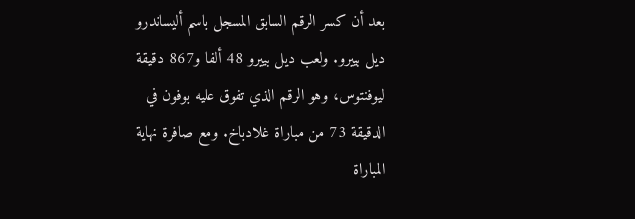بعد أن كسر الرقم السابق المسجل باسم أليساندرو ديل بييرو. ولعب ديل بييرو 48 ألفا و867 دقيقة ليوفنتوس، وهو الرقم الذي تفوق عليه بوفون في الدقيقة 73 من مباراة غلادباخ. ومع صافرة نهاية المباراة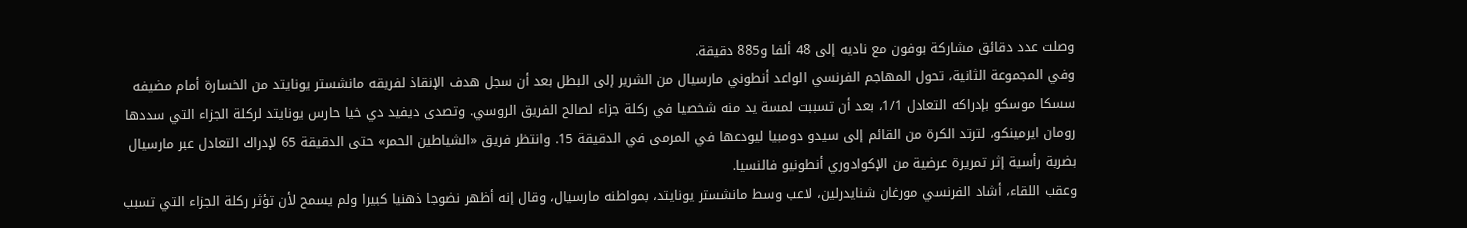وصلت عدد دقائق مشاركة بوفون مع ناديه إلى 48 ألفا و885 دقيقة.
وفي المجموعة الثانية، تحول المهاجم الفرنسي الواعد أنطوني مارسيال من الشرير إلى البطل بعد أن سجل هدف الإنقاذ لفريقه مانشستر يونايتد من الخسارة أمام مضيفه سسكا موسكو بإدراكه التعادل 1/1، بعد أن تسببت لمسة يد منه شخصيا في ركلة جزاء لصالح الفريق الروسي. وتصدى ديفيد دي خيا حارس يونايتد لركلة الجزاء التي سددها رومان ايرمينكو، لترتد الكرة من القائم إلى سيدو دومبيا ليودعها في المرمى في الدقيقة 15. وانتظر فريق «الشياطين الحمر» حتى الدقيقة 65 لإدراك التعادل عبر مارسيال بضربة رأسية إثر تمريرة عرضية من الإكوادوري أنطونيو فالنسيا.
وعقب اللقاء، أشاد الفرنسي مورغان شنايدرلين، لاعب وسط مانشستر يونايتد، بمواطنه مارسيال، وقال إنه أظهر نضوجا ذهنيا كبيرا ولم يسمح لأن تؤثر ركلة الجزاء التي تسبب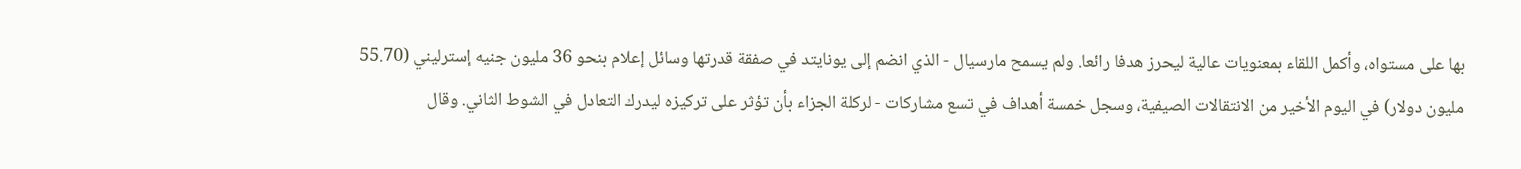بها على مستواه، وأكمل اللقاء بمعنويات عالية ليحرز هدفا رائعا. ولم يسمح مارسيال - الذي انضم إلى يونايتد في صفقة قدرتها وسائل إعلام بنحو 36 مليون جنيه إسترليني (55.70 مليون دولار) في اليوم الأخير من الانتقالات الصيفية، وسجل خمسة أهداف في تسع مشاركات - لركلة الجزاء بأن تؤثر على تركيزه ليدرك التعادل في الشوط الثاني. وقال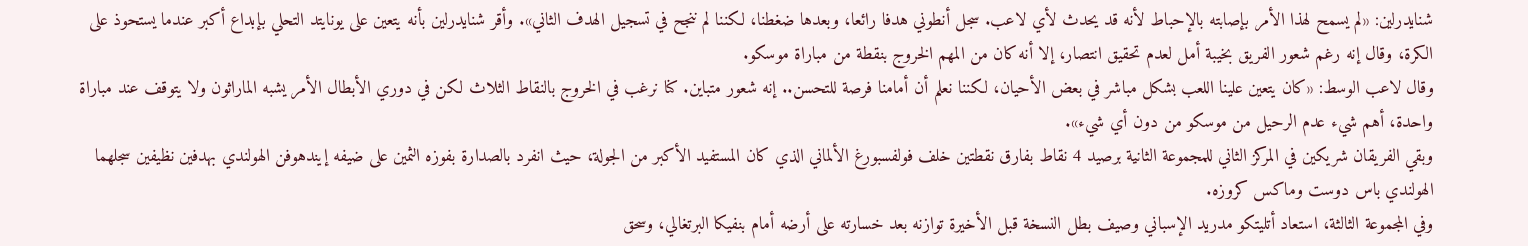شنايدرلين: «لم يسمح لهذا الأمر بإصابته بالإحباط لأنه قد يحدث لأي لاعب. سجل أنطوني هدفا رائعا، وبعدها ضغطنا، لكننا لم ننجح في تسجيل الهدف الثاني». وأقر شنايدرلين بأنه يتعين على يونايتد التحلي بإبداع أكبر عندما يستحوذ على الكرة، وقال إنه رغم شعور الفريق بخيبة أمل لعدم تحقيق انتصار، إلا أنه كان من المهم الخروج بنقطة من مباراة موسكو.
وقال لاعب الوسط: «كان يتعين علينا اللعب بشكل مباشر في بعض الأحيان، لكننا نعلم أن أمامنا فرصة للتحسن.. إنه شعور متباين. كنا نرغب في الخروج بالنقاط الثلاث لكن في دوري الأبطال الأمر يشبه الماراثون ولا يتوقف عند مباراة واحدة، أهم شيء عدم الرحيل من موسكو من دون أي شيء».
وبقي الفريقان شريكين في المركز الثاني للمجموعة الثانية برصيد 4 نقاط بفارق نقطتين خلف فولفسبورغ الألماني الذي كان المستفيد الأكبر من الجولة، حيث انفرد بالصدارة بفوزه الثمين على ضيفه إيندهوفن الهولندي بهدفين نظيفين سجلهما الهولندي باس دوست وماكس كروزه.
وفي المجموعة الثالثة، استعاد أتليتكو مدريد الإسباني وصيف بطل النسخة قبل الأخيرة توازنه بعد خسارته على أرضه أمام بنفيكا البرتغالي، وسحق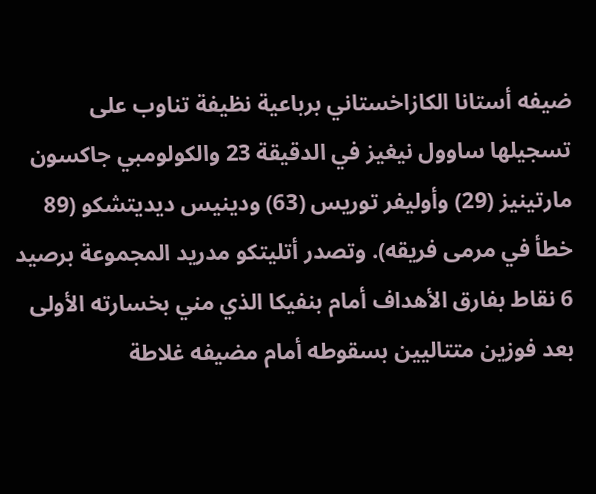ضيفه أستانا الكازاخستاني برباعية نظيفة تناوب على تسجيلها ساوول نيغيز في الدقيقة 23 والكولومبي جاكسون مارتينيز (29) وأوليفر توريس (63) ودينيس ديديتشكو (89 خطأ في مرمى فريقه). وتصدر أتليتكو مدريد المجموعة برصيد 6 نقاط بفارق الأهداف أمام بنفيكا الذي مني بخسارته الأولى بعد فوزين متتاليين بسقوطه أمام مضيفه غلاطة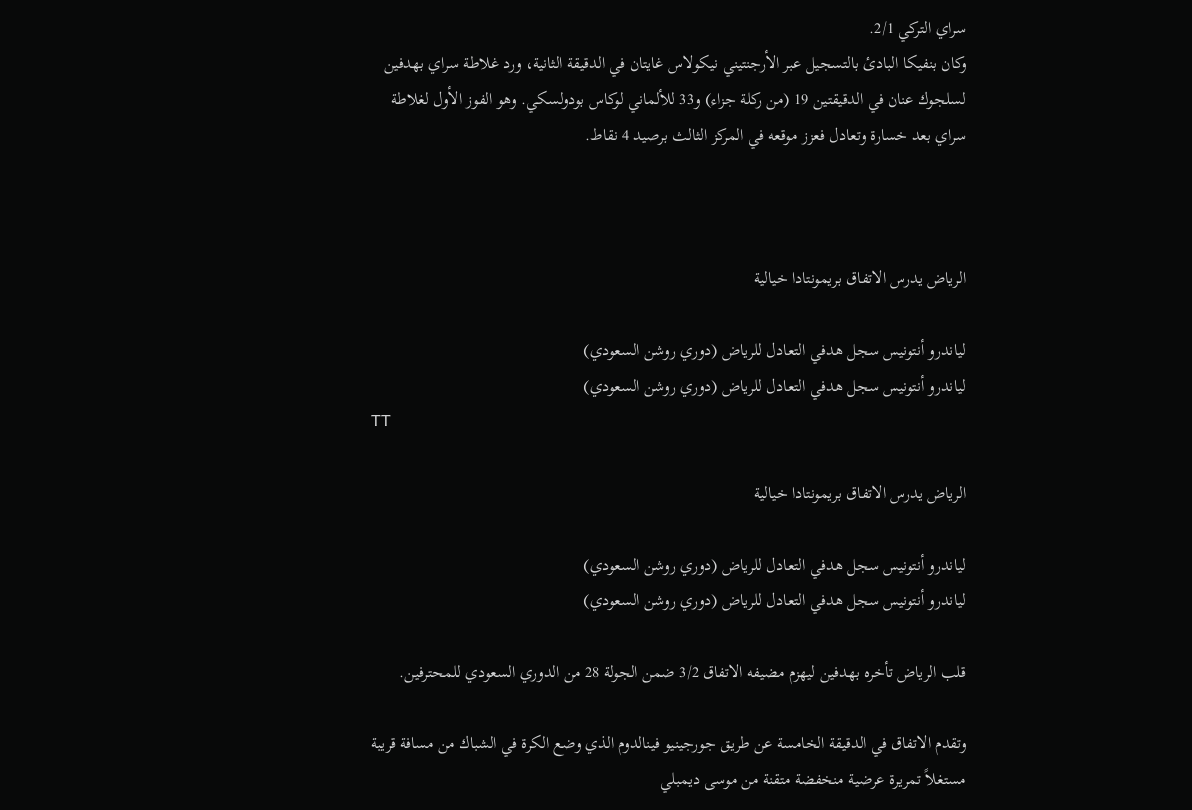سراي التركي 2/1.
وكان بنفيكا البادئ بالتسجيل عبر الأرجنتيني نيكولاس غايتان في الدقيقة الثانية، ورد غلاطة سراي بهدفين لسلجوك عنان في الدقيقتين 19 (من ركلة جزاء) و33 للألماني لوكاس بودولسكي. وهو الفوز الأول لغلاطة سراي بعد خسارة وتعادل فعزز موقعه في المركز الثالث برصيد 4 نقاط.



الرياض يدرس الاتفاق بريمونتادا خيالية

لياندرو أنتونيس سجل هدفي التعادل للرياض (دوري روشن السعودي)
لياندرو أنتونيس سجل هدفي التعادل للرياض (دوري روشن السعودي)
TT

الرياض يدرس الاتفاق بريمونتادا خيالية

لياندرو أنتونيس سجل هدفي التعادل للرياض (دوري روشن السعودي)
لياندرو أنتونيس سجل هدفي التعادل للرياض (دوري روشن السعودي)

قلب الرياض تأخره بهدفين ليهزم مضيفه الاتفاق 3/2 ضمن الجولة 28 من الدوري السعودي للمحترفين.

وتقدم الاتفاق في الدقيقة الخامسة عن طريق جورجينيو فينالدوم الذي وضع الكرة في الشباك من مسافة قريبة مستغلاً تمريرة عرضية منخفضة متقنة من موسى ديمبلي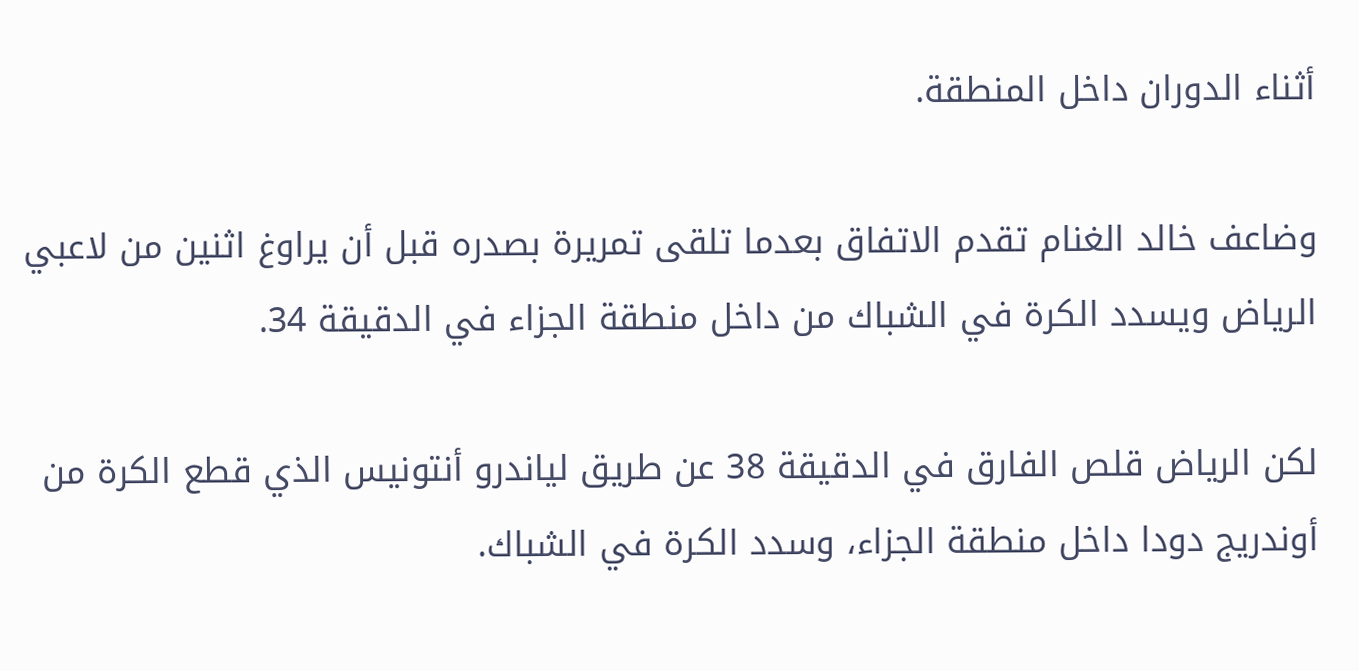أثناء الدوران داخل المنطقة.

وضاعف خالد الغنام تقدم الاتفاق بعدما تلقى تمريرة بصدره قبل أن يراوغ اثنين من لاعبي الرياض ويسدد الكرة في الشباك من داخل منطقة الجزاء في الدقيقة 34.

لكن الرياض قلص الفارق في الدقيقة 38 عن طريق لياندرو أنتونيس الذي قطع الكرة من أوندريج دودا داخل منطقة الجزاء، وسدد الكرة في الشباك.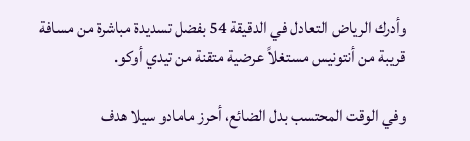وأدرك الرياض التعادل في الدقيقة 54 بفضل تسديدة مباشرة من مسافة قريبة من أنتونيس مستغلاً عرضية متقنة من تيدي أوكو.

وفي الوقت المحتسب بدل الضائع، أحرز مامادو سيلا هدف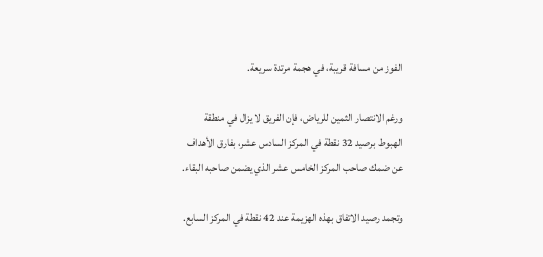الفوز من مسافة قريبة، في هجمة مرتدة سريعة.

ورغم الانتصار الثمين للرياض، فإن الفريق لا يزال في منطقة الهبوط برصيد 32 نقطة في المركز السادس عشر، بفارق الأهداف عن ضمك صاحب المركز الخامس عشر الذي يضمن صاحبه البقاء.

وتجمد رصيد الاتفاق بهذه الهزيمة عند 42 نقطة في المركز السابع.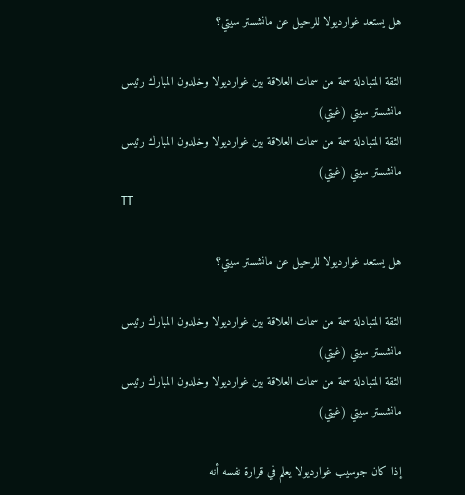هل يستعد غوارديولا للرحيل عن مانشستر سيتي؟

الثقة المتبادلة سمة من سمات العلاقة بين غوارديولا وخلدون المبارك رئيس مانشستر سيتي (غيتي)
الثقة المتبادلة سمة من سمات العلاقة بين غوارديولا وخلدون المبارك رئيس مانشستر سيتي (غيتي)
TT

هل يستعد غوارديولا للرحيل عن مانشستر سيتي؟

الثقة المتبادلة سمة من سمات العلاقة بين غوارديولا وخلدون المبارك رئيس مانشستر سيتي (غيتي)
الثقة المتبادلة سمة من سمات العلاقة بين غوارديولا وخلدون المبارك رئيس مانشستر سيتي (غيتي)

إذا كان جوسيب غوارديولا يعلم في قرارة نفسه أنه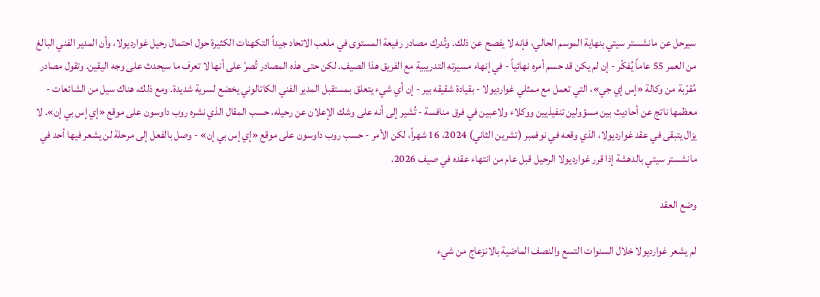سيرحل عن مانشستر سيتي بنهاية الموسم الحالي، فإنه لا يفصح عن ذلك. وتُدرك مصادر رفيعة المستوى في ملعب الاتحاد جيداً التكهنات الكثيرة حول احتمال رحيل غوارديولا، وأن المدير الفني البالغ من العمر 55 عاماً يُفكّر - إن لم يكن قد حسم أمره نهائياً - في إنهاء مسيرته التدريبية مع الفريق هذا الصيف. لكن حتى هذه المصادر تُصرّ على أنها لا تعرف ما سيحدث على وجه اليقين. وتقول مصادر مُقرّبة من وكالة «إس إي جي»، التي تعمل مع ممثلي غوارديولا - بقيادة شقيقه بير - إن أي شيء يتعلق بمستقبل المدير الفني الكاتالوني يخضع لسرية شديدة. ومع ذلك، هناك سيل من الشائعات - معظمها ناتج عن أحاديث بين مسؤولين تنفيذيين ووكلاء ولاعبين في فرق منافسة - تُشير إلى أنه على وشك الإعلان عن رحيله، حسب المقال الذي نشره روب داوسون على موقع «إي إس بي إن». لا يزال يتبقى في عقد غوارديولا، الذي وقعه في نوفمبر (تشرين الثاني) 2024، 16 شهراً، لكن الأمر - حسب روب داوسون على موقع «إي إس بي إن» - وصل بالفعل إلى مرحلة لن يشعر فيها أحد في مانشستر سيتي بالدهشة إذا قرر غوارديولا الرحيل قبل عام من انتهاء عقده في صيف 2026.

وضع العقد

لم يشعر غوارديولا خلال السنوات التسع والنصف الماضية بالانزعاج من شيء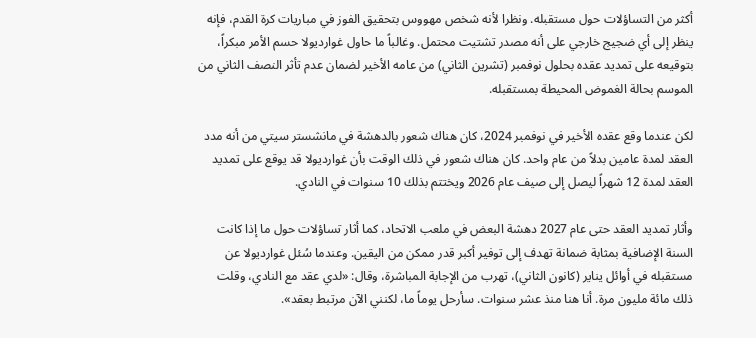أكثر من التساؤلات حول مستقبله. ونظرا لأنه شخص مهووس بتحقيق الفوز في مباريات كرة القدم، فإنه ينظر إلى أي ضجيج خارجي على أنه مصدر تشتيت محتمل. وغالباً ما حاول غوارديولا حسم الأمر مبكراً، بتوقيعه على تمديد عقده بحلول نوفمبر (تشرين الثاني) من عامه الأخير لضمان عدم تأثر النصف الثاني من الموسم بحالة الغموض المحيطة بمستقبله.

لكن عندما وقع عقده الأخير في نوفمبر 2024، كان هناك شعور بالدهشة في مانشستر سيتي من أنه مدد العقد لمدة عامين بدلاً من عام واحد. كان هناك شعور في ذلك الوقت بأن غوارديولا قد يوقع على تمديد العقد لمدة 12 شهراً ليصل إلى صيف عام 2026 ويختتم بذلك 10 سنوات في النادي.

وأثار تمديد العقد حتى عام 2027 دهشة البعض في ملعب الاتحاد، كما أثار تساؤلات حول ما إذا كانت السنة الإضافية بمثابة ضمانة تهدف إلى توفير أكبر قدر ممكن من اليقين. وعندما سُئل غوارديولا عن مستقبله في أوائل يناير (كانون الثاني)، تهرب من الإجابة المباشرة، وقال: «لدي عقد مع النادي، وقلت ذلك مائة مليون مرة. أنا هنا منذ عشر سنوات. سأرحل يوماً ما، لكنني الآن مرتبط بعقد».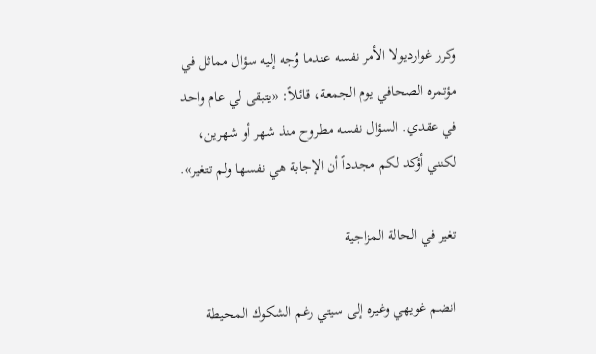وكرر غوارديولا الأمر نفسه عندما وُجه إليه سؤال مماثل في مؤتمره الصحافي يوم الجمعة، قائلاً: «يتبقى لي عام واحد في عقدي. السؤال نفسه مطروح منذ شهر أو شهرين، لكنني أؤكد لكم مجدداً أن الإجابة هي نفسها ولم تتغير».

تغير في الحالة المزاجية

انضم غويهي وغيره إلى سيتي رغم الشكوك المحيطة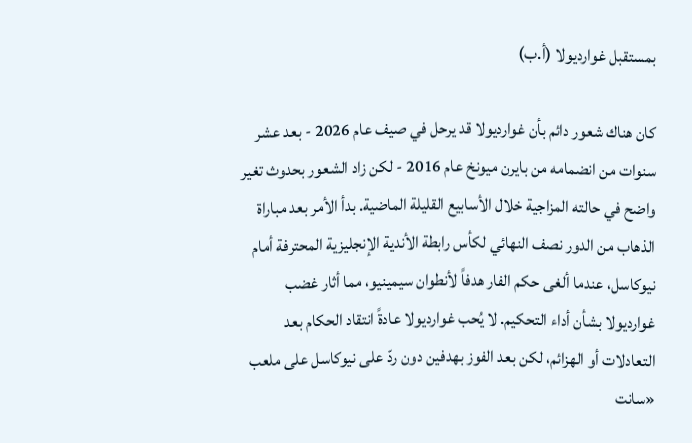بمستقبل غوارديولا (أ.ب)

كان هناك شعور دائم بأن غوارديولا قد يرحل في صيف عام 2026 - بعد عشر سنوات من انضمامه من بايرن ميونخ عام 2016 - لكن زاد الشعور بحدوث تغير واضح في حالته المزاجية خلال الأسابيع القليلة الماضية. بدأ الأمر بعد مباراة الذهاب من الدور نصف النهائي لكأس رابطة الأندية الإنجليزية المحترفة أمام نيوكاسل، عندما ألغى حكم الفار هدفاً لأنطوان سيمينيو، مما أثار غضب غوارديولا بشأن أداء التحكيم. لا يُحب غوارديولا عادةً انتقاد الحكام بعد التعادلات أو الهزائم، لكن بعد الفوز بهدفين دون ردّ على نيوكاسل على ملعب «سانت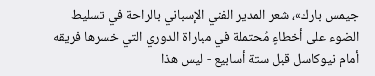جيمس بارك»، شعر المدير الفني الإسباني بالراحة في تسليط الضوء على أخطاءٍ مُحتملة في مباراة الدوري التي خسرها فريقه أمام نيوكاسل قبل ستة أسابيع - ليس هذا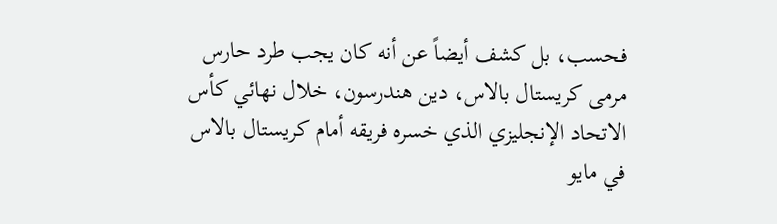فحسب، بل كشف أيضاً عن أنه كان يجب طرد حارس مرمى كريستال بالاس، دين هندرسون، خلال نهائي كأس الاتحاد الإنجليزي الذي خسره فريقه أمام كريستال بالاس في مايو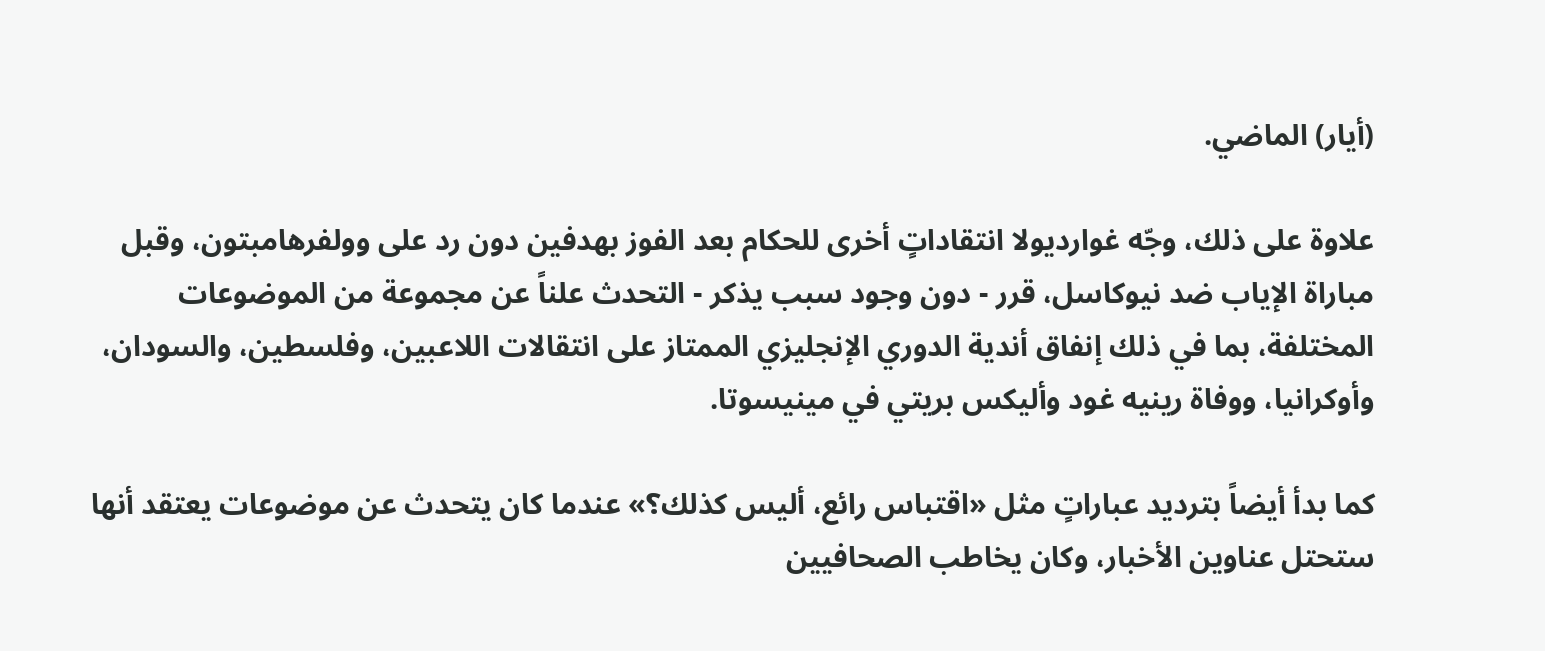(أيار) الماضي.

علاوة على ذلك، وجّه غوارديولا انتقاداتٍ أخرى للحكام بعد الفوز بهدفين دون رد على وولفرهامبتون، وقبل مباراة الإياب ضد نيوكاسل، قرر - دون وجود سبب يذكر - التحدث علناً عن مجموعة من الموضوعات المختلفة، بما في ذلك إنفاق أندية الدوري الإنجليزي الممتاز على انتقالات اللاعبين، وفلسطين، والسودان، وأوكرانيا، ووفاة رينيه غود وأليكس بريتي في مينيسوتا.

كما بدأ أيضاً بترديد عباراتٍ مثل «اقتباس رائع، أليس كذلك؟» عندما كان يتحدث عن موضوعات يعتقد أنها ستحتل عناوين الأخبار، وكان يخاطب الصحافيين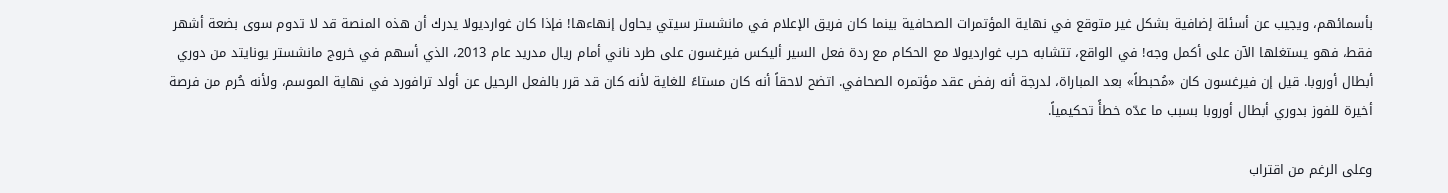بأسمائهم، ويجيب عن أسئلة إضافية بشكل غير متوقع في نهاية المؤتمرات الصحافية بينما كان فريق الإعلام في مانشستر سيتي يحاول إنهاءها! فإذا كان غوارديولا يدرك أن هذه المنصة قد لا تدوم سوى بضعة أشهر فقط، فهو يستغلها الآن على أكمل وجه! في الواقع، تتشابه حرب غوارديولا مع الحكام مع ردة فعل السير أليكس فيرغسون على طرد ناني أمام ريال مدريد عام 2013، الذي أسهم في خروج مانشستر يونايتد من دوري أبطال أوروبا. قيل إن فيرغسون كان «مُحبطاً» بعد المباراة، لدرجة أنه رفض عقد مؤتمره الصحافي. اتضح لاحقاً أنه كان مستاءً للغاية لأنه كان قد قرر بالفعل الرحيل عن أولد ترافورد في نهاية الموسم، ولأنه حُرم من فرصة أخيرة للفوز بدوري أبطال أوروبا بسبب ما عدّه خطأً تحكيمياً.

وعلى الرغم من اقتراب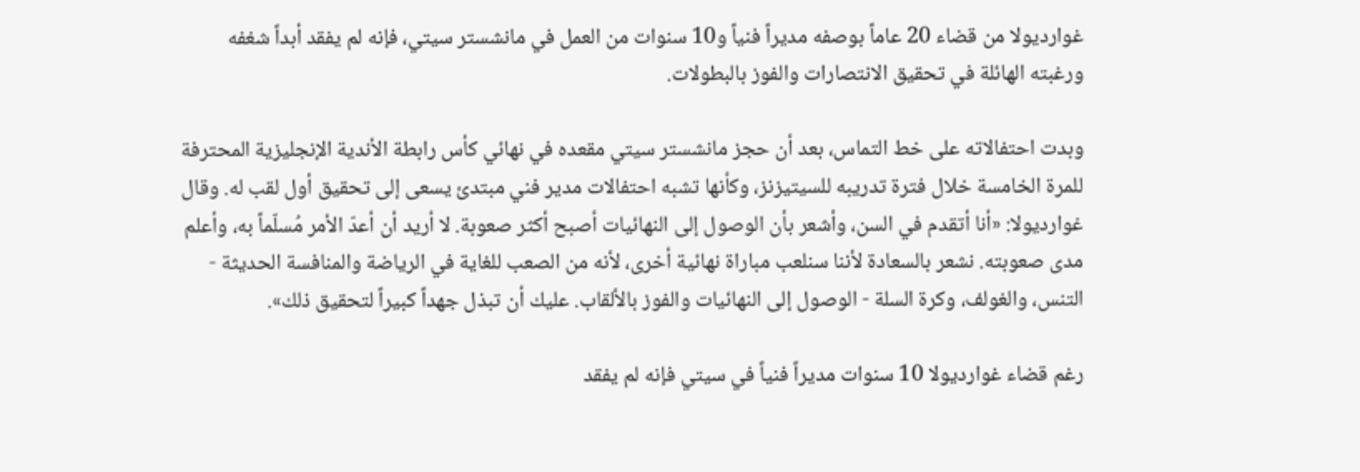غوارديولا من قضاء 20 عاماً بوصفه مديراً فنياً و10 سنوات من العمل في مانشستر سيتي، فإنه لم يفقد أبداً شغفه ورغبته الهائلة في تحقيق الانتصارات والفوز بالبطولات.

وبدت احتفالاته على خط التماس، بعد أن حجز مانشستر سيتي مقعده في نهائي كأس رابطة الأندية الإنجليزية المحترفة للمرة الخامسة خلال فترة تدريبه للسيتيزنز، وكأنها تشبه احتفالات مدير فني مبتدئ يسعى إلى تحقيق أول لقب له. وقال غوارديولا: «أنا أتقدم في السن، وأشعر بأن الوصول إلى النهائيات أصبح أكثر صعوبة. لا أريد أن أعدّ الأمر مُسلّماً به، وأعلم مدى صعوبته. نشعر بالسعادة لأننا سنلعب مباراة نهائية أخرى، لأنه من الصعب للغاية في الرياضة والمنافسة الحديثة - التنس، والغولف، وكرة السلة - الوصول إلى النهائيات والفوز بالألقاب. عليك أن تبذل جهداً كبيراً لتحقيق ذلك».

رغم قضاء غوارديولا 10 سنوات مديراً فنياً في سيتي فإنه لم يفقد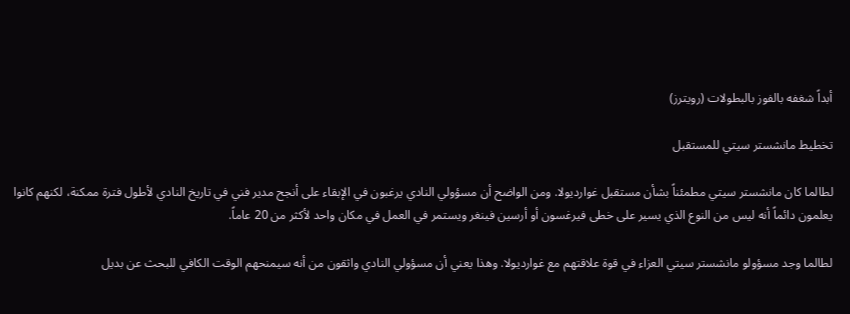أبداً شغفه بالفوز بالبطولات (رويترز)

تخطيط مانشستر سيتي للمستقبل

لطالما كان مانشستر سيتي مطمئناً بشأن مستقبل غوارديولا. ومن الواضح أن مسؤولي النادي يرغبون في الإبقاء على أنجح مدير فني في تاريخ النادي لأطول فترة ممكنة، لكنهم كانوا يعلمون دائماً أنه ليس من النوع الذي يسير على خطى فيرغسون أو أرسين فينغر ويستمر في العمل في مكان واحد لأكثر من 20 عاماً.

لطالما وجد مسؤولو مانشستر سيتي العزاء في قوة علاقتهم مع غوارديولا. وهذا يعني أن مسؤولي النادي واثقون من أنه سيمنحهم الوقت الكافي للبحث عن بديل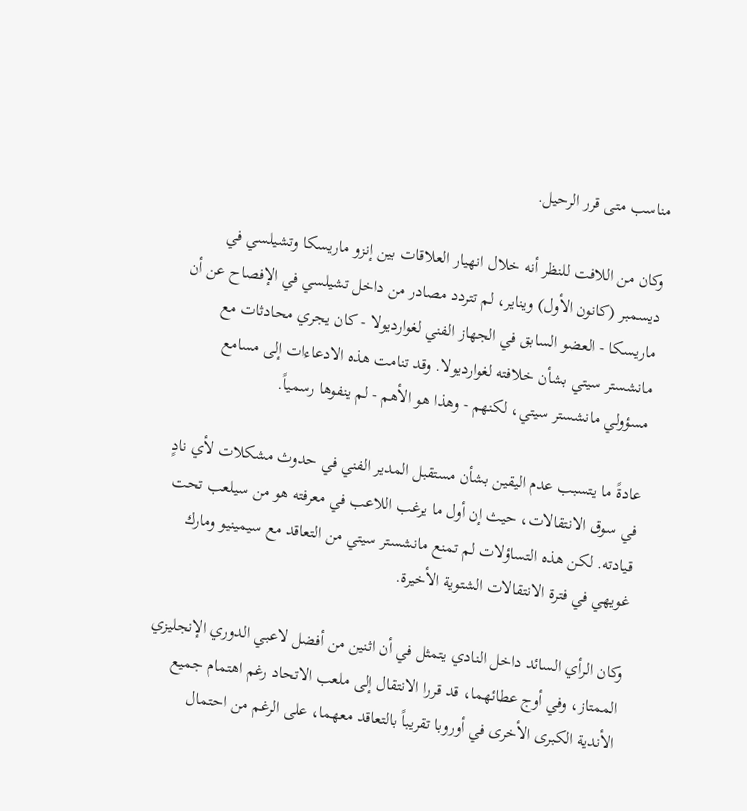مناسب متى قرر الرحيل.

وكان من اللافت للنظر أنه خلال انهيار العلاقات بين إنزو ماريسكا وتشيلسي في ديسمبر (كانون الأول) ويناير، لم تتردد مصادر من داخل تشيلسي في الإفصاح عن أن ماريسكا - العضو السابق في الجهاز الفني لغوارديولا - كان يجري محادثات مع مانشستر سيتي بشأن خلافته لغوارديولا. وقد تنامت هذه الادعاءات إلى مسامع مسؤولي مانشستر سيتي، لكنهم - وهذا هو الأهم - لم ينفوها رسمياً.

عادةً ما يتسبب عدم اليقين بشأن مستقبل المدير الفني في حدوث مشكلات لأي نادٍ في سوق الانتقالات، حيث إن أول ما يرغب اللاعب في معرفته هو من سيلعب تحت قيادته. لكن هذه التساؤلات لم تمنع مانشستر سيتي من التعاقد مع سيمينيو ومارك غويهي في فترة الانتقالات الشتوية الأخيرة.

وكان الرأي السائد داخل النادي يتمثل في أن اثنين من أفضل لاعبي الدوري الإنجليزي الممتاز، وفي أوج عطائهما، قد قررا الانتقال إلى ملعب الاتحاد رغم اهتمام جميع الأندية الكبرى الأخرى في أوروبا تقريباً بالتعاقد معهما، على الرغم من احتمال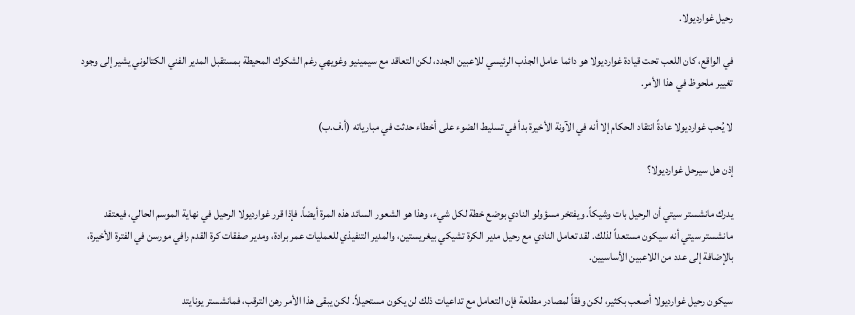رحيل غوارديولا.

في الواقع، كان اللعب تحت قيادة غوارديولا هو دائما عامل الجذب الرئيسي للاعبين الجدد، لكن التعاقد مع سيمينيو وغويهي رغم الشكوك المحيطة بمستقبل المدير الفني الكتالوني يشير إلى وجود تغيير ملحوظ في هذا الأمر.

لا يُحب غوارديولا عادةً انتقاد الحكام إلا أنه في الآونة الأخيرة بدأ في تسليط الضوء على أخطاء حدثت في مبارياته (أ.ف.ب)

إذن هل سيرحل غوارديولا؟

يدرك مانشستر سيتي أن الرحيل بات وشيكاً. ويفتخر مسؤولو النادي بوضع خطة لكل شيء، وهذا هو الشعور السائد هذه المرة أيضاً. فإذا قرر غوارديولا الرحيل في نهاية الموسم الحالي، فيعتقد مانشستر سيتي أنه سيكون مستعداً لذلك. لقد تعامل النادي مع رحيل مدير الكرة تشيكي بيغريستين، والمدير التنفيذي للعمليات عمر برادة، ومدير صفقات كرة القدم رافي مورسن في الفترة الأخيرة، بالإضافة إلى عدد من اللاعبين الأساسيين.

سيكون رحيل غوارديولا أصعب بكثير، لكن وفقاً لمصادر مطلعة فإن التعامل مع تداعيات ذلك لن يكون مستحيلاً. لكن يبقى هذا الأمر رهن الترقب، فمانشستر يونايتد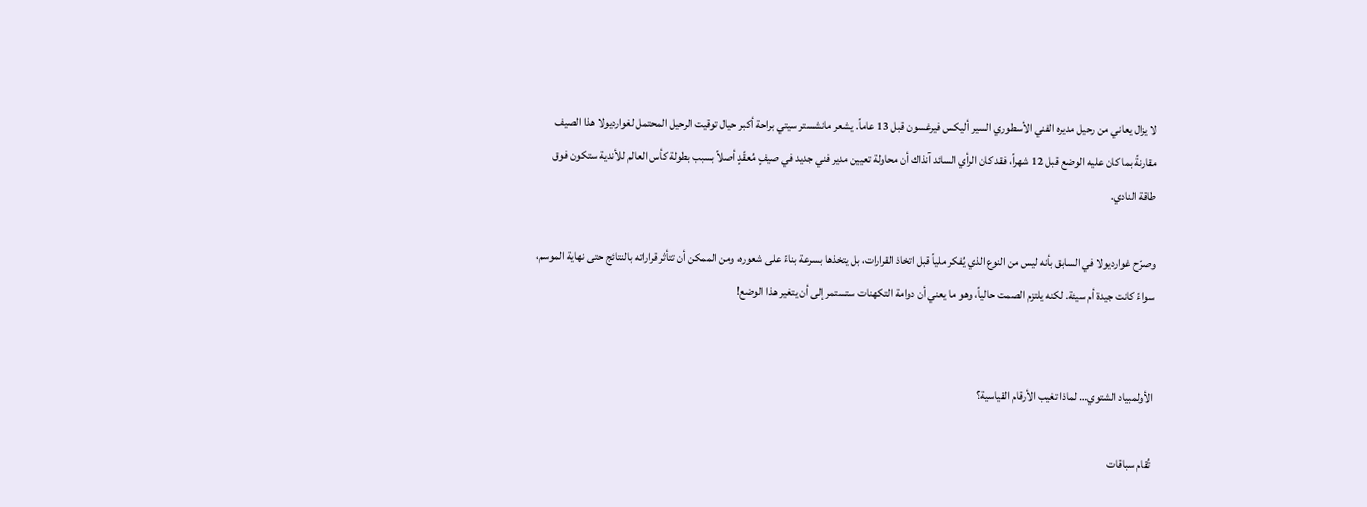لا يزال يعاني من رحيل مديره الفني الأسطوري السير أليكس فيرغسون قبل 13 عاماً. يشعر مانشستر سيتي براحة أكبر حيال توقيت الرحيل المحتمل لغوارديولا هذا الصيف مقارنةً بما كان عليه الوضع قبل 12 شهراً، فقد كان الرأي السائد آنذاك أن محاولة تعيين مدير فني جديد في صيفٍ مُعقّدٍ أصلاً بسبب بطولة كأس العالم للأندية ستكون فوق طاقة النادي.

وصرّح غوارديولا في السابق بأنه ليس من النوع الذي يُفكر ملياً قبل اتخاذ القرارات، بل يتخذها بسرعة بناءً على شعوره، ومن الممكن أن تتأثر قراراته بالنتائج حتى نهاية الموسم، سواءً كانت جيدة أم سيئة. لكنه يلتزم الصمت حالياً، وهو ما يعني أن دوامة التكهنات ستستمر إلى أن يتغير هذا الوضع!


الأولمبياد الشتوي… لماذا تغيب الأرقام القياسية؟

 تُقام سباقات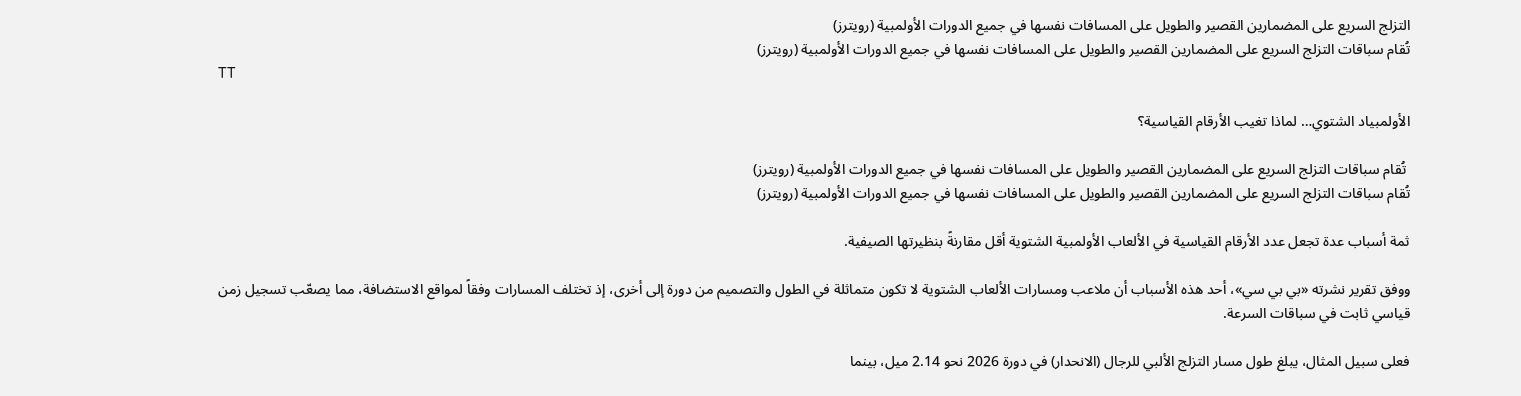التزلج السريع على المضمارين القصير والطويل على المسافات نفسها في جميع الدورات الأولمبية (رويترز)
تُقام سباقات التزلج السريع على المضمارين القصير والطويل على المسافات نفسها في جميع الدورات الأولمبية (رويترز)
TT

الأولمبياد الشتوي… لماذا تغيب الأرقام القياسية؟

 تُقام سباقات التزلج السريع على المضمارين القصير والطويل على المسافات نفسها في جميع الدورات الأولمبية (رويترز)
تُقام سباقات التزلج السريع على المضمارين القصير والطويل على المسافات نفسها في جميع الدورات الأولمبية (رويترز)

ثمة أسباب عدة تجعل عدد الأرقام القياسية في الألعاب الأولمبية الشتوية أقل مقارنةً بنظيرتها الصيفية.

ووفق تقرير نشرته «بي بي سي»، أحد هذه الأسباب أن ملاعب ومسارات الألعاب الشتوية لا تكون متماثلة في الطول والتصميم من دورة إلى أخرى، إذ تختلف المسارات وفقاً لمواقع الاستضافة، مما يصعّب تسجيل زمن قياسي ثابت في سباقات السرعة.

فعلى سبيل المثال، يبلغ طول مسار التزلج الألبي للرجال (الانحدار) في دورة 2026 نحو 2.14 ميل، بينما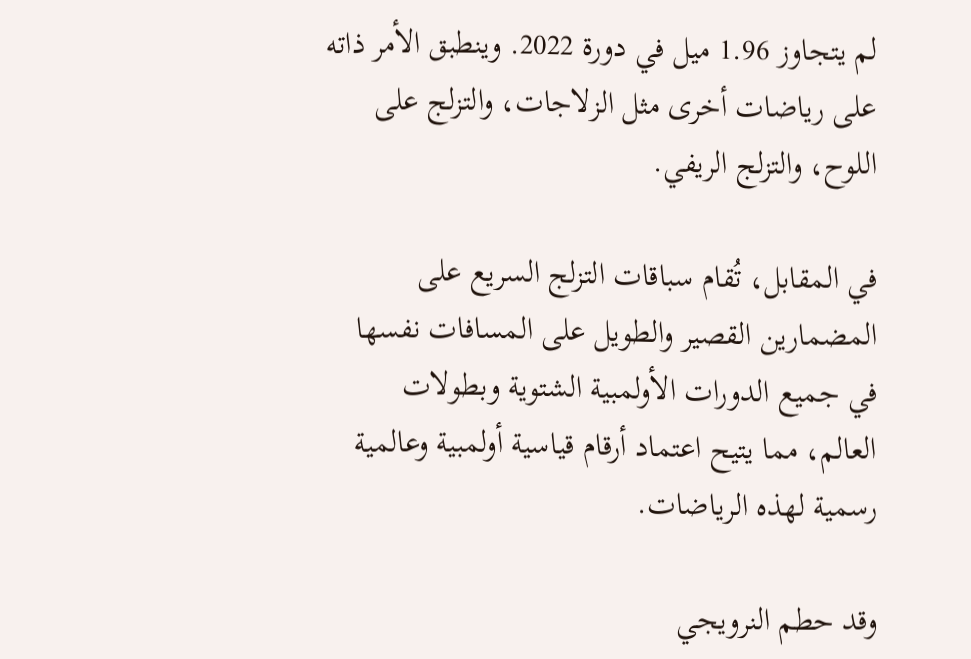لم يتجاوز 1.96 ميل في دورة 2022. وينطبق الأمر ذاته على رياضات أخرى مثل الزلاجات، والتزلج على اللوح، والتزلج الريفي.

في المقابل، تُقام سباقات التزلج السريع على المضمارين القصير والطويل على المسافات نفسها في جميع الدورات الأولمبية الشتوية وبطولات العالم، مما يتيح اعتماد أرقام قياسية أولمبية وعالمية رسمية لهذه الرياضات.

وقد حطم النرويجي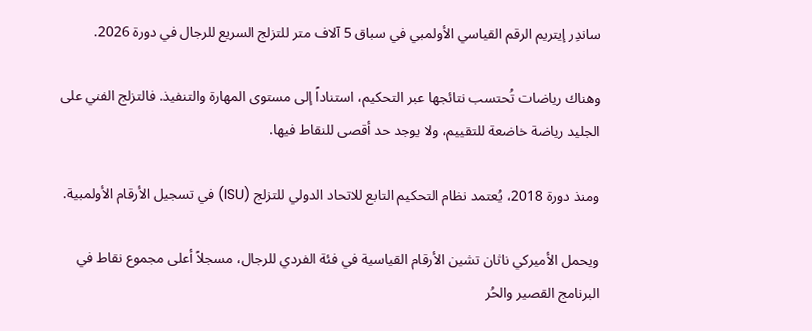ساندِر إيتريم الرقم القياسي الأولمبي في سباق 5 آلاف متر للتزلج السريع للرجال في دورة 2026.

وهناك رياضات تُحتسب نتائجها عبر التحكيم، استناداً إلى مستوى المهارة والتنفيذ. فالتزلج الفني على الجليد رياضة خاضعة للتقييم، ولا يوجد حد أقصى للنقاط فيها.

ومنذ دورة 2018، يُعتمد نظام التحكيم التابع للاتحاد الدولي للتزلج (ISU) في تسجيل الأرقام الأولمبية.

ويحمل الأميركي ناثان تشين الأرقام القياسية في فئة الفردي للرجال، مسجلاً أعلى مجموع نقاط في البرنامج القصير والحُر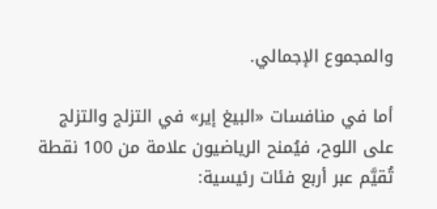والمجموع الإجمالي.

أما في منافسات «البيغ إير» في التزلج والتزلج على اللوح، فيُمنح الرياضيون علامة من 100 نقطة تُقيَّم عبر أربع فئات رئيسية: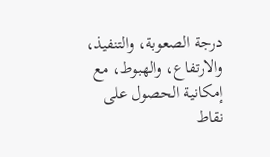درجة الصعوبة، والتنفيذ، والارتفاع، والهبوط، مع إمكانية الحصول على نقاط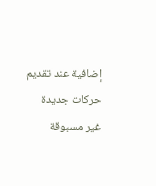إضافية عند تقديم حركات جديدة غير مسبوقة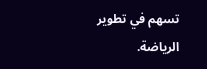تسهم في تطوير الرياضة.